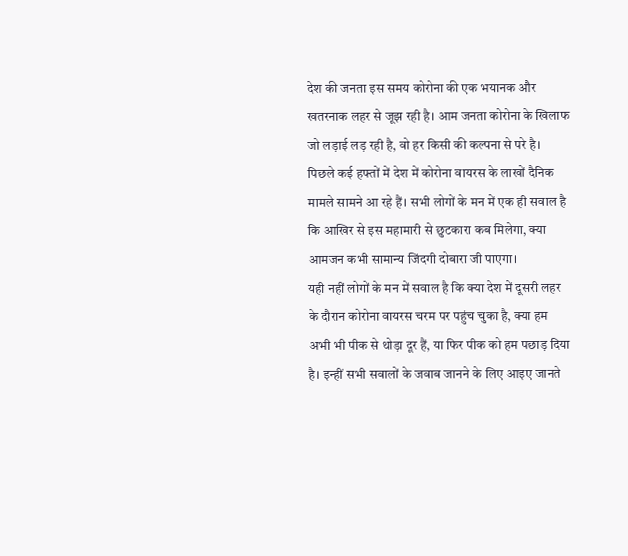देश की जनता इस समय कोरोना की एक भयानक और खतरनाक लहर से जूझ रही है। आम जनता कोरोना के खिलाफ जो लड़ाई लड़ रही है, वो हर किसी की कल्पना से परे है। पिछले कई हफ्तों में देश में कोरोना वायरस के लाखों दैनिक मामले सामने आ रहे हैं। सभी लोगों के मन में एक ही सवाल है कि आखिर से इस महामारी से छुटकारा कब मिलेगा, क्या आमजन कभी सामान्य जिंदगी दोबारा जी पाएगा।
यही नहीं लोगों के मन में सवाल है कि क्या देश में दूसरी लहर के दौरान कोरोना वायरस चरम पर पहुंच चुका है, क्या हम अभी भी पीक से थोड़ा दूर हैं, या फिर पीक को हम पछाड़ दिया है। इन्हीं सभी सवालों के जवाब जानने के लिए आइए जानते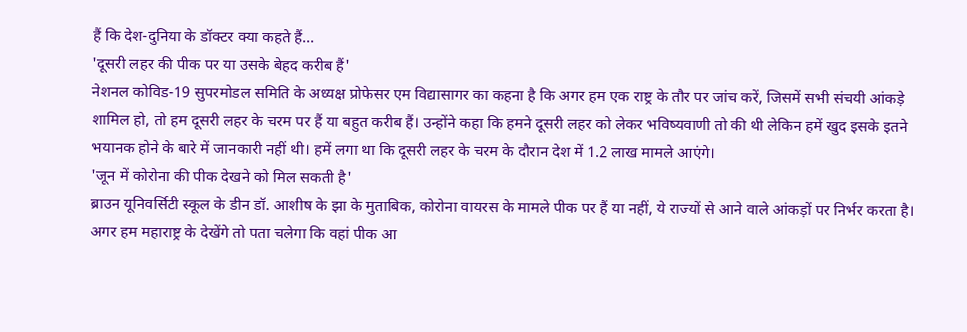हैं कि देश-दुनिया के डॉक्टर क्या कहते हैं...
'दूसरी लहर की पीक पर या उसके बेहद करीब हैं'
नेशनल कोविड-19 सुपरमोडल समिति के अध्यक्ष प्रोफेसर एम विद्यासागर का कहना है कि अगर हम एक राष्ट्र के तौर पर जांच करें, जिसमें सभी संचयी आंकड़े शामिल हो, तो हम दूसरी लहर के चरम पर हैं या बहुत करीब हैं। उन्होंने कहा कि हमने दूसरी लहर को लेकर भविष्यवाणी तो की थी लेकिन हमें खुद इसके इतने भयानक होने के बारे में जानकारी नहीं थी। हमें लगा था कि दूसरी लहर के चरम के दौरान देश में 1.2 लाख मामले आएंगे।
'जून में कोरोना की पीक देखने को मिल सकती है'
ब्राउन यूनिवर्सिटी स्कूल के डीन डॉ. आशीष के झा के मुताबिक, कोरोना वायरस के मामले पीक पर हैं या नहीं, ये राज्यों से आने वाले आंकड़ों पर निर्भर करता है। अगर हम महाराष्ट्र के देखेंगे तो पता चलेगा कि वहां पीक आ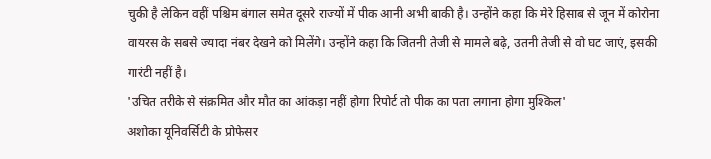चुकी है लेकिन वहीं पश्चिम बंगाल समेत दूसरे राज्यों में पीक आनी अभी बाकी है। उन्होंने कहा कि मेरे हिसाब से जून में कोरोना वायरस के सबसे ज्यादा नंबर देखने को मिलेंगे। उन्होंने कहा कि जितनी तेजी से मामले बढ़े, उतनी तेजी से वो घट जाएं, इसकी गारंटी नहीं है।
'उचित तरीके से संक्रमित और मौत का आंकड़ा नहीं होगा रिपोर्ट तो पीक का पता लगाना होगा मुश्किल'
अशोका यूनिवर्सिटी के प्रोफेसर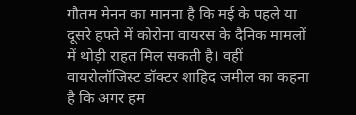गौतम मेनन का मानना है कि मई के पहले या दूसरे हफ्ते में कोरोना वायरस के दैनिक मामलों में थोड़ी राहत मिल सकती है। वहीं वायरोलॉजिस्ट डॉक्टर शाहिद जमील का कहना है कि अगर हम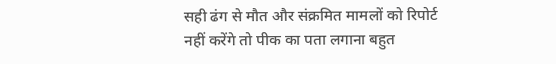सही ढंग से मौत और संक्रमित मामलों को रिपोर्ट नहीं करेंगे तो पीक का पता लगाना बहुत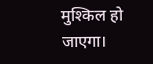मुश्किल हो जाएगा।